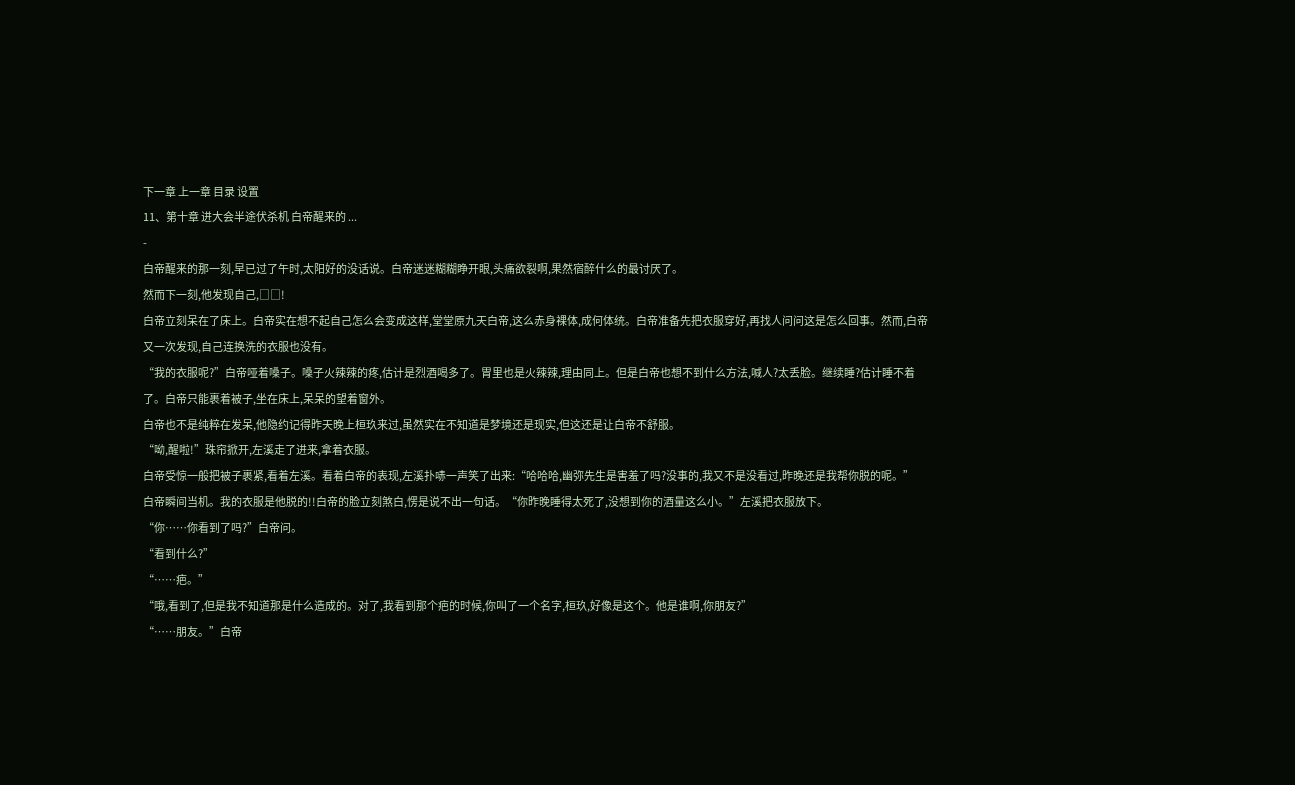下一章 上一章 目录 设置
11、第十章 进大会半途伏杀机 白帝醒来的 ...
-
白帝醒来的那一刻,早已过了午时,太阳好的没话说。白帝迷迷糊糊睁开眼,头痛欲裂啊,果然宿醉什么的最讨厌了。
然而下一刻,他发现自己,□□!
白帝立刻呆在了床上。白帝实在想不起自己怎么会变成这样,堂堂原九天白帝,这么赤身裸体,成何体统。白帝准备先把衣服穿好,再找人问问这是怎么回事。然而,白帝又一次发现,自己连换洗的衣服也没有。
“我的衣服呢?”白帝哑着嗓子。嗓子火辣辣的疼,估计是烈酒喝多了。胃里也是火辣辣,理由同上。但是白帝也想不到什么方法,喊人?太丢脸。继续睡?估计睡不着了。白帝只能裹着被子,坐在床上,呆呆的望着窗外。
白帝也不是纯粹在发呆,他隐约记得昨天晚上桓玖来过,虽然实在不知道是梦境还是现实,但这还是让白帝不舒服。
“呦,醒啦!”珠帘掀开,左溪走了进来,拿着衣服。
白帝受惊一般把被子裹紧,看着左溪。看着白帝的表现,左溪扑哧一声笑了出来:“哈哈哈,幽弥先生是害羞了吗?没事的,我又不是没看过,昨晚还是我帮你脱的呢。”
白帝瞬间当机。我的衣服是他脱的!!白帝的脸立刻煞白,愣是说不出一句话。“你昨晚睡得太死了,没想到你的酒量这么小。”左溪把衣服放下。
“你……你看到了吗?”白帝问。
“看到什么?”
“……疤。”
“哦,看到了,但是我不知道那是什么造成的。对了,我看到那个疤的时候,你叫了一个名字,桓玖,好像是这个。他是谁啊,你朋友?”
“……朋友。”白帝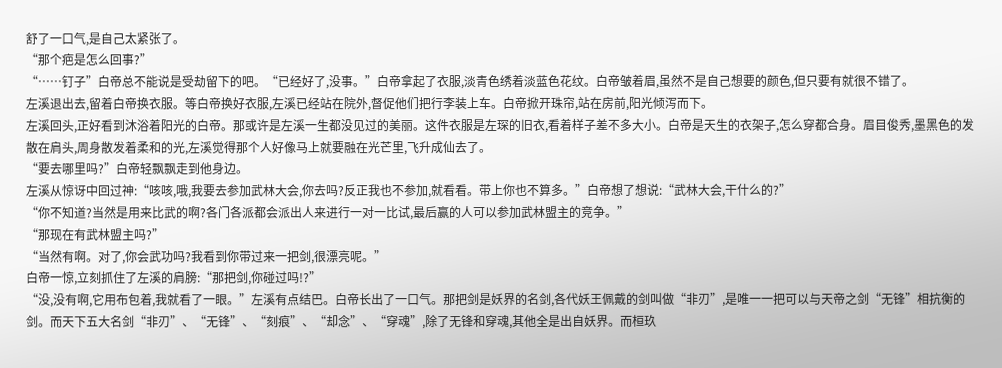舒了一口气,是自己太紧张了。
“那个疤是怎么回事?”
“……钉子”白帝总不能说是受劫留下的吧。“已经好了,没事。”白帝拿起了衣服,淡青色绣着淡蓝色花纹。白帝皱着眉,虽然不是自己想要的颜色,但只要有就很不错了。
左溪退出去,留着白帝换衣服。等白帝换好衣服,左溪已经站在院外,督促他们把行李装上车。白帝掀开珠帘,站在房前,阳光倾泻而下。
左溪回头,正好看到沐浴着阳光的白帝。那或许是左溪一生都没见过的美丽。这件衣服是左琛的旧衣,看着样子差不多大小。白帝是天生的衣架子,怎么穿都合身。眉目俊秀,墨黑色的发散在肩头,周身散发着柔和的光,左溪觉得那个人好像马上就要融在光芒里,飞升成仙去了。
“要去哪里吗?”白帝轻飘飘走到他身边。
左溪从惊讶中回过神:“咳咳,哦,我要去参加武林大会,你去吗?反正我也不参加,就看看。带上你也不算多。”白帝想了想说:“武林大会,干什么的?”
“你不知道?当然是用来比武的啊?各门各派都会派出人来进行一对一比试,最后赢的人可以参加武林盟主的竞争。”
“那现在有武林盟主吗?”
“当然有啊。对了,你会武功吗?我看到你带过来一把剑,很漂亮呢。”
白帝一惊,立刻抓住了左溪的肩膀:“那把剑,你碰过吗!?”
“没,没有啊,它用布包着,我就看了一眼。”左溪有点结巴。白帝长出了一口气。那把剑是妖界的名剑,各代妖王佩戴的剑叫做“非刃”,是唯一一把可以与天帝之剑“无锋”相抗衡的剑。而天下五大名剑“非刃”、“无锋”、“刻痕”、“却念”、“穿魂”,除了无锋和穿魂,其他全是出自妖界。而桓玖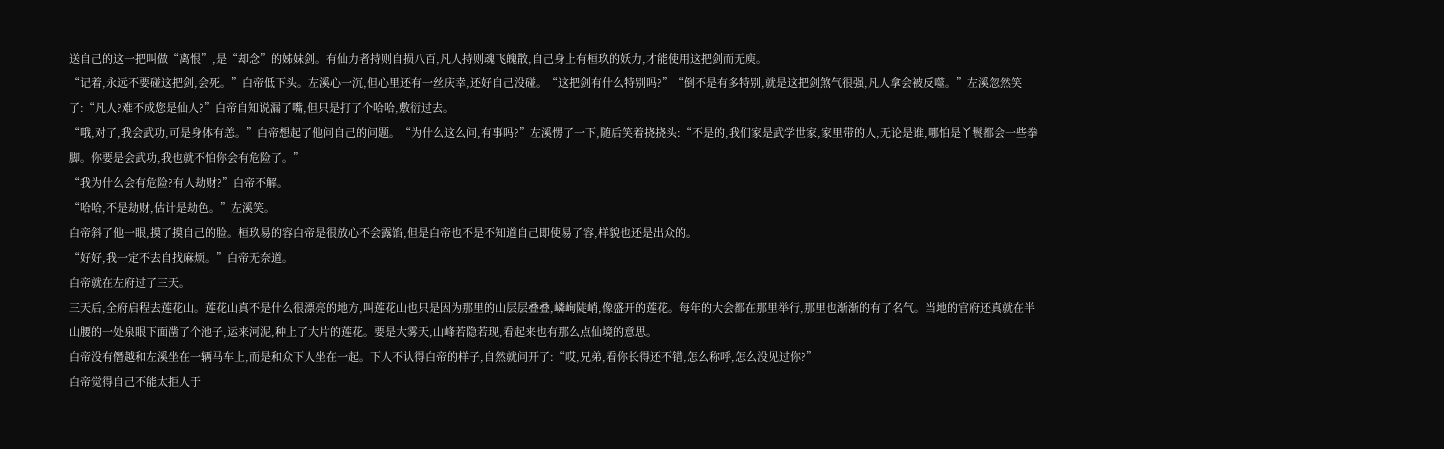送自己的这一把叫做“离恨”,是“却念”的姊妹剑。有仙力者持则自损八百,凡人持则魂飞魄散,自己身上有桓玖的妖力,才能使用这把剑而无庾。
“记着,永远不要碰这把剑,会死。”白帝低下头。左溪心一沉,但心里还有一丝庆幸,还好自己没碰。“这把剑有什么特别吗?”“倒不是有多特别,就是这把剑煞气很强,凡人拿会被反噬。”左溪忽然笑了:“凡人?难不成您是仙人?”白帝自知说漏了嘴,但只是打了个哈哈,敷衍过去。
“哦,对了,我会武功,可是身体有恙。”白帝想起了他问自己的问题。“为什么这么问,有事吗?”左溪愣了一下,随后笑着挠挠头:“不是的,我们家是武学世家,家里带的人,无论是谁,哪怕是丫鬟都会一些拳脚。你要是会武功,我也就不怕你会有危险了。”
“我为什么会有危险?有人劫财?”白帝不解。
“哈哈,不是劫财,估计是劫色。”左溪笑。
白帝斜了他一眼,摸了摸自己的脸。桓玖易的容白帝是很放心不会露馅,但是白帝也不是不知道自己即使易了容,样貌也还是出众的。
“好好,我一定不去自找麻烦。”白帝无奈道。
白帝就在左府过了三天。
三天后,全府启程去莲花山。莲花山真不是什么很漂亮的地方,叫莲花山也只是因为那里的山层层叠叠,嶙峋陡峭,像盛开的莲花。每年的大会都在那里举行,那里也渐渐的有了名气。当地的官府还真就在半山腰的一处泉眼下面凿了个池子,运来河泥,种上了大片的莲花。要是大雾天,山峰若隐若现,看起来也有那么点仙境的意思。
白帝没有僭越和左溪坐在一辆马车上,而是和众下人坐在一起。下人不认得白帝的样子,自然就问开了:“哎,兄弟,看你长得还不错,怎么称呼,怎么没见过你?”
白帝觉得自己不能太拒人于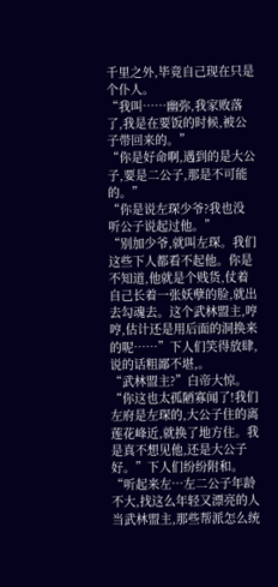千里之外,毕竟自己现在只是个仆人。
“我叫……幽弥,我家败落了,我是在要饭的时候,被公子带回来的。”
“你是好命啊,遇到的是大公子,要是二公子,那是不可能的。”
“你是说左琛少爷?我也没听公子说起过他。”
“别加少爷,就叫左琛。我们这些下人都看不起他。你是不知道,他就是个贱货,仗着自己长着一张妖孽的脸,就出去勾魂去。这个武林盟主,哼哼,估计还是用后面的洞换来的呢……”下人们笑得放肆,说的话粗鄙不堪,。
“武林盟主?”白帝大惊。
“你这也太孤陋寡闻了!我们左府是左琛的,大公子住的离莲花峰近,就换了地方住。我是真不想见他,还是大公子好。”下人们纷纷附和。
“听起来左…左二公子年龄不大,找这么年轻又漂亮的人当武林盟主,那些帮派怎么统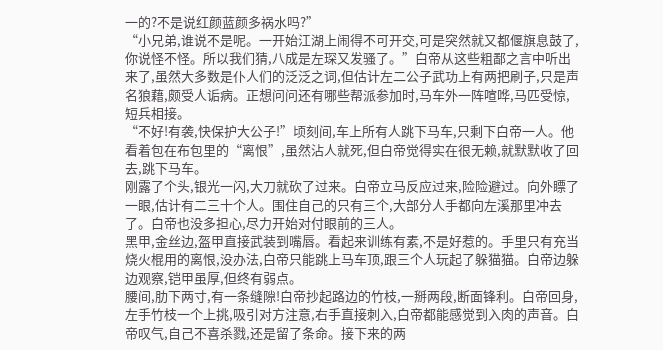一的?不是说红颜蓝颜多祸水吗?”
“小兄弟,谁说不是呢。一开始江湖上闹得不可开交,可是突然就又都偃旗息鼓了,你说怪不怪。所以我们猜,八成是左琛又发骚了。”白帝从这些粗鄙之言中听出来了,虽然大多数是仆人们的泛泛之词,但估计左二公子武功上有两把刷子,只是声名狼藉,颇受人诟病。正想问问还有哪些帮派参加时,马车外一阵喧哗,马匹受惊,短兵相接。
“不好!有袭,快保护大公子!”顷刻间,车上所有人跳下马车,只剩下白帝一人。他看着包在布包里的“离恨”,虽然沾人就死,但白帝觉得实在很无赖,就默默收了回去,跳下马车。
刚露了个头,银光一闪,大刀就砍了过来。白帝立马反应过来,险险避过。向外瞟了一眼,估计有二三十个人。围住自己的只有三个,大部分人手都向左溪那里冲去了。白帝也没多担心,尽力开始对付眼前的三人。
黑甲,金丝边,盔甲直接武装到嘴唇。看起来训练有素,不是好惹的。手里只有充当烧火棍用的离恨,没办法,白帝只能跳上马车顶,跟三个人玩起了躲猫猫。白帝边躲边观察,铠甲虽厚,但终有弱点。
腰间,肋下两寸,有一条缝隙!白帝抄起路边的竹枝,一掰两段,断面锋利。白帝回身,左手竹枝一个上挑,吸引对方注意,右手直接刺入,白帝都能感觉到入肉的声音。白帝叹气,自己不喜杀戮,还是留了条命。接下来的两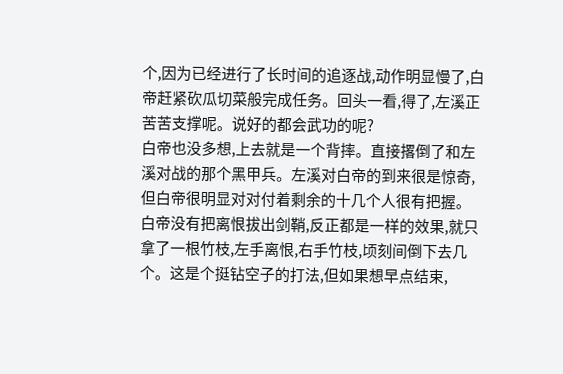个,因为已经进行了长时间的追逐战,动作明显慢了,白帝赶紧砍瓜切菜般完成任务。回头一看,得了,左溪正苦苦支撑呢。说好的都会武功的呢?
白帝也没多想,上去就是一个背摔。直接撂倒了和左溪对战的那个黑甲兵。左溪对白帝的到来很是惊奇,但白帝很明显对对付着剩余的十几个人很有把握。
白帝没有把离恨拔出剑鞘,反正都是一样的效果,就只拿了一根竹枝,左手离恨,右手竹枝,顷刻间倒下去几个。这是个挺钻空子的打法,但如果想早点结束,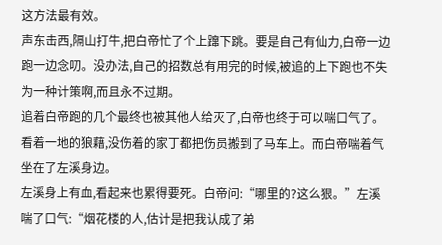这方法最有效。
声东击西,隔山打牛,把白帝忙了个上蹿下跳。要是自己有仙力,白帝一边跑一边念叨。没办法,自己的招数总有用完的时候,被追的上下跑也不失为一种计策啊,而且永不过期。
追着白帝跑的几个最终也被其他人给灭了,白帝也终于可以喘口气了。看着一地的狼藉,没伤着的家丁都把伤员搬到了马车上。而白帝喘着气坐在了左溪身边。
左溪身上有血,看起来也累得要死。白帝问:“哪里的?这么狠。”左溪喘了口气:“烟花楼的人,估计是把我认成了弟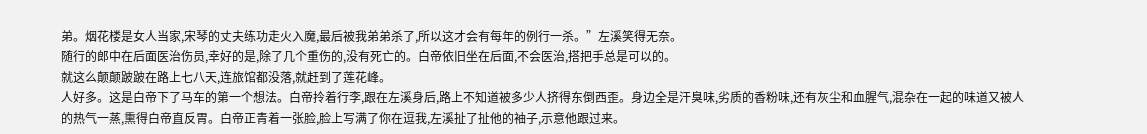弟。烟花楼是女人当家,宋琴的丈夫练功走火入魔,最后被我弟弟杀了,所以这才会有每年的例行一杀。”左溪笑得无奈。
随行的郎中在后面医治伤员,幸好的是,除了几个重伤的,没有死亡的。白帝依旧坐在后面,不会医治,搭把手总是可以的。
就这么颠颠跛跛在路上七八天,连旅馆都没落,就赶到了莲花峰。
人好多。这是白帝下了马车的第一个想法。白帝拎着行李,跟在左溪身后,路上不知道被多少人挤得东倒西歪。身边全是汗臭味,劣质的香粉味,还有灰尘和血腥气,混杂在一起的味道又被人的热气一蒸,熏得白帝直反胃。白帝正青着一张脸,脸上写满了你在逗我,左溪扯了扯他的袖子,示意他跟过来。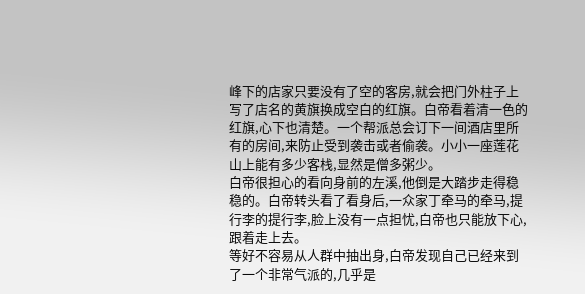峰下的店家只要没有了空的客房,就会把门外柱子上写了店名的黄旗换成空白的红旗。白帝看着清一色的红旗,心下也清楚。一个帮派总会订下一间酒店里所有的房间,来防止受到袭击或者偷袭。小小一座莲花山上能有多少客栈,显然是僧多粥少。
白帝很担心的看向身前的左溪,他倒是大踏步走得稳稳的。白帝转头看了看身后,一众家丁牵马的牵马,提行李的提行李,脸上没有一点担忧,白帝也只能放下心,跟着走上去。
等好不容易从人群中抽出身,白帝发现自己已经来到了一个非常气派的,几乎是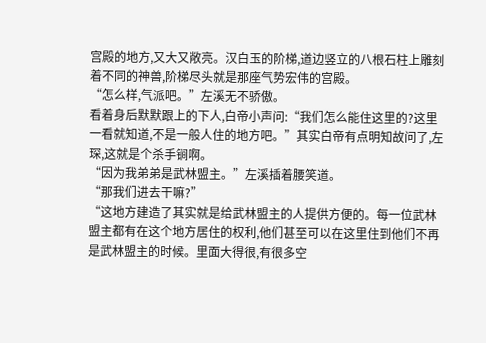宫殿的地方,又大又敞亮。汉白玉的阶梯,道边竖立的八根石柱上雕刻着不同的神兽,阶梯尽头就是那座气势宏伟的宫殿。
“怎么样,气派吧。”左溪无不骄傲。
看着身后默默跟上的下人,白帝小声问:“我们怎么能住这里的?这里一看就知道,不是一般人住的地方吧。”其实白帝有点明知故问了,左琛,这就是个杀手锏啊。
“因为我弟弟是武林盟主。”左溪插着腰笑道。
“那我们进去干嘛?”
“这地方建造了其实就是给武林盟主的人提供方便的。每一位武林盟主都有在这个地方居住的权利,他们甚至可以在这里住到他们不再是武林盟主的时候。里面大得很,有很多空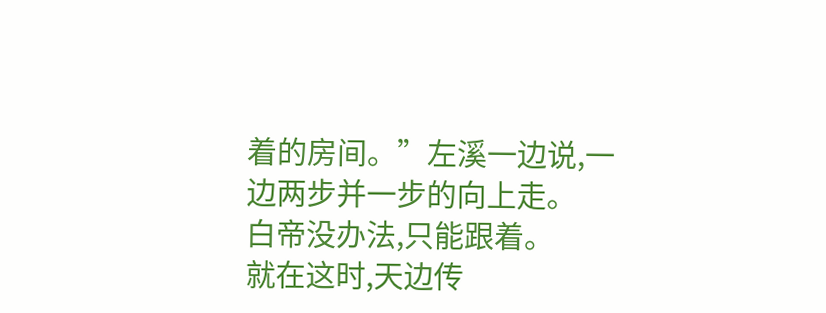着的房间。”左溪一边说,一边两步并一步的向上走。
白帝没办法,只能跟着。
就在这时,天边传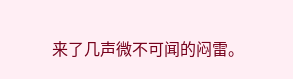来了几声微不可闻的闷雷。